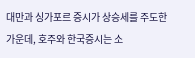대만과 싱가포르 증시가 상승세를 주도한 가운데, 호주와 한국증시는 소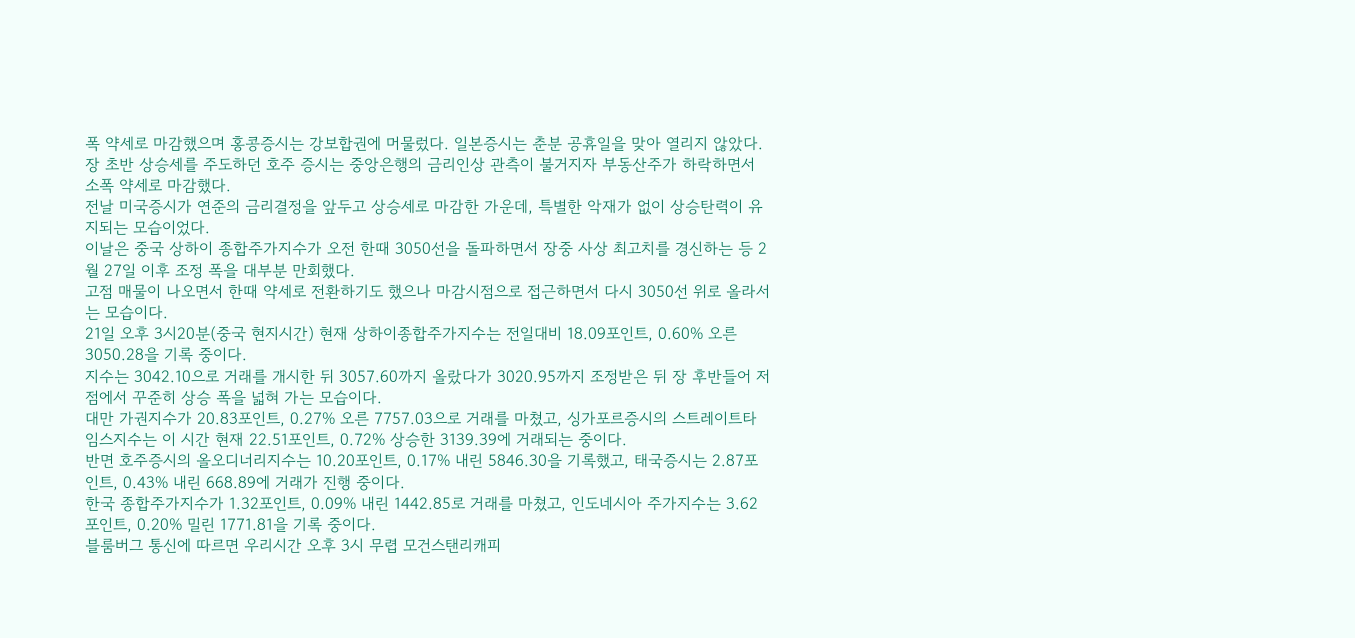폭 약세로 마감했으며 홍콩증시는 강보합권에 머물렀다. 일본증시는 춘분 공휴일을 맞아 열리지 않았다.
장 초반 상승세를 주도하던 호주 증시는 중앙은행의 금리인상 관측이 불거지자 부동산주가 하락하면서 소폭 약세로 마감했다.
전날 미국증시가 연준의 금리결정을 앞두고 상승세로 마감한 가운데, 특별한 악재가 없이 상승탄력이 유지되는 모습이었다.
이날은 중국 상하이 종합주가지수가 오전 한때 3050선을 돌파하면서 장중 사상 최고치를 경신하는 등 2월 27일 이후 조정 폭을 대부분 만회했다.
고점 매물이 나오면서 한때 약세로 전환하기도 했으나 마감시점으로 접근하면서 다시 3050선 위로 올라서는 모습이다.
21일 오후 3시20분(중국 현지시간) 현재 상하이종합주가지수는 전일대비 18.09포인트, 0.60% 오른 3050.28을 기록 중이다.
지수는 3042.10으로 거래를 개시한 뒤 3057.60까지 올랐다가 3020.95까지 조정받은 뒤 장 후반들어 저점에서 꾸준히 상승 폭을 넓혀 가는 모습이다.
대만 가권지수가 20.83포인트, 0.27% 오른 7757.03으로 거래를 마쳤고, 싱가포르증시의 스트레이트타임스지수는 이 시간 현재 22.51포인트, 0.72% 상승한 3139.39에 거래되는 중이다.
반면 호주증시의 올오디너리지수는 10.20포인트, 0.17% 내린 5846.30을 기록했고, 태국증시는 2.87포인트, 0.43% 내린 668.89에 거래가 진행 중이다.
한국 종합주가지수가 1.32포인트, 0.09% 내린 1442.85로 거래를 마쳤고, 인도네시아 주가지수는 3.62포인트, 0.20% 밀린 1771.81을 기록 중이다.
블룸버그 통신에 따르면 우리시간 오후 3시 무렵 모건스탠리캐피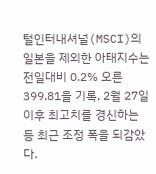털인터내셔널(MSCI)의 일본을 제외한 아태지수는 전일대비 0.2% 오른 399.81을 기록, 2월 27일 이후 최고치를 경신하는 등 최근 조정 폭을 되감았다.